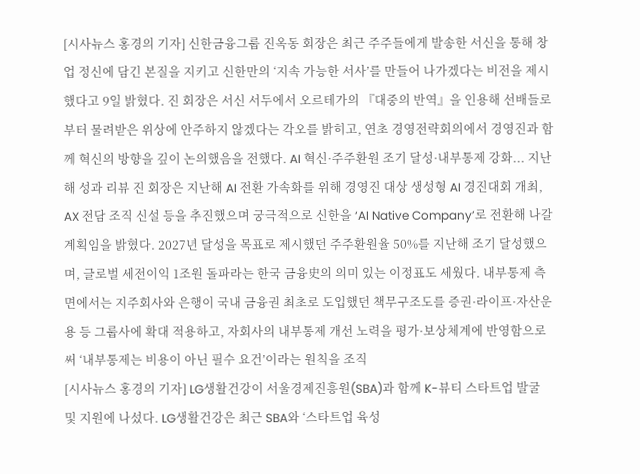[시사뉴스 홍경의 기자] 신한금융그룹 진옥동 회장은 최근 주주들에게 발송한 서신을 통해 창업 정신에 담긴 본질을 지키고 신한만의 ‘지속 가능한 서사’를 만들어 나가겠다는 비전을 제시했다고 9일 밝혔다. 진 회장은 서신 서두에서 오르테가의 『대중의 반역』을 인용해 선배들로부터 물려받은 위상에 안주하지 않겠다는 각오를 밝히고, 연초 경영전략회의에서 경영진과 함께 혁신의 방향을 깊이 논의했음을 전했다. AI 혁신·주주환원 조기 달성·내부통제 강화... 지난해 성과 리뷰 진 회장은 지난해 AI 전환 가속화를 위해 경영진 대상 생성형 AI 경진대회 개최, AX 전담 조직 신설 등을 추진했으며 궁극적으로 신한을 ‘AI Native Company’로 전환해 나갈 계획임을 밝혔다. 2027년 달성을 목표로 제시했던 주주환원율 50%를 지난해 조기 달성했으며, 글로벌 세전이익 1조원 돌파라는 한국 금융史의 의미 있는 이정표도 세웠다. 내부통제 측면에서는 지주회사와 은행이 국내 금융권 최초로 도입했던 책무구조도를 증권·라이프·자산운용 등 그룹사에 확대 적용하고, 자회사의 내부통제 개선 노력을 평가·보상체계에 반영함으로써 ‘내부통제는 비용이 아닌 필수 요건’이라는 원칙을 조직
[시사뉴스 홍경의 기자] LG생활건강이 서울경제진흥원(SBA)과 함께 K-뷰티 스타트업 발굴 및 지원에 나섰다. LG생활건강은 최근 SBA와 ‘스타트업 육성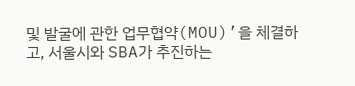및 발굴에 관한 업무협약(MOU)’을 체결하고, 서울시와 SBA가 추진하는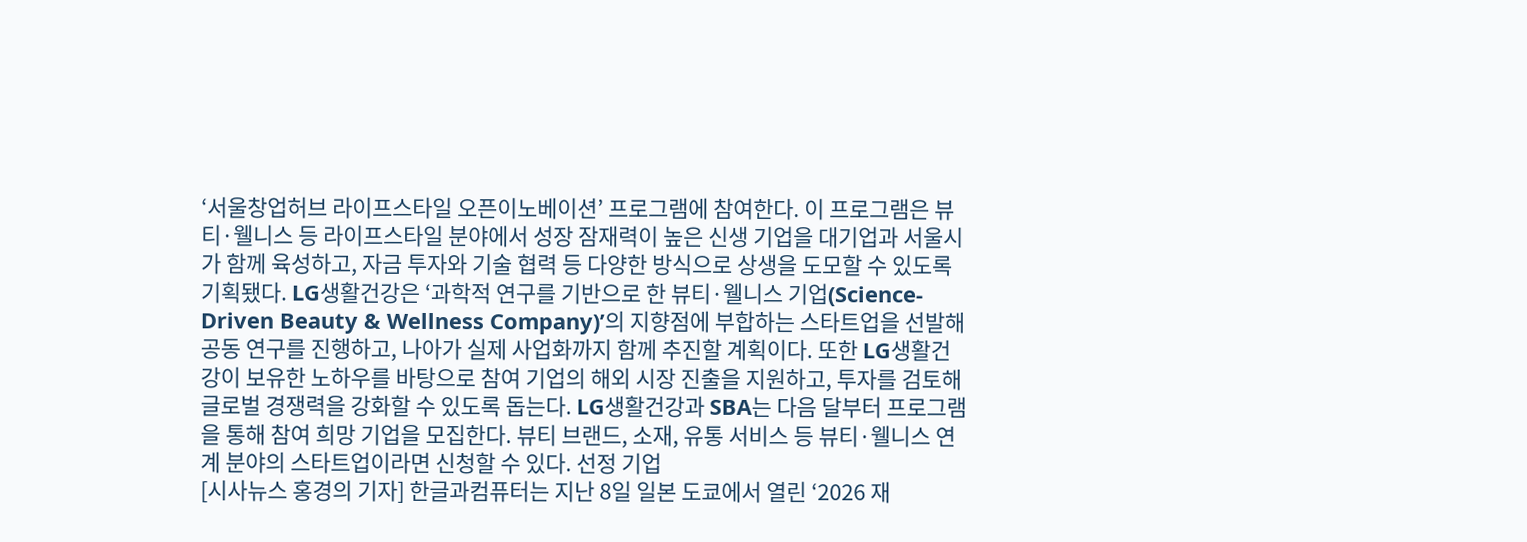‘서울창업허브 라이프스타일 오픈이노베이션’ 프로그램에 참여한다. 이 프로그램은 뷰티·웰니스 등 라이프스타일 분야에서 성장 잠재력이 높은 신생 기업을 대기업과 서울시가 함께 육성하고, 자금 투자와 기술 협력 등 다양한 방식으로 상생을 도모할 수 있도록 기획됐다. LG생활건강은 ‘과학적 연구를 기반으로 한 뷰티·웰니스 기업(Science-Driven Beauty & Wellness Company)’의 지향점에 부합하는 스타트업을 선발해 공동 연구를 진행하고, 나아가 실제 사업화까지 함께 추진할 계획이다. 또한 LG생활건강이 보유한 노하우를 바탕으로 참여 기업의 해외 시장 진출을 지원하고, 투자를 검토해 글로벌 경쟁력을 강화할 수 있도록 돕는다. LG생활건강과 SBA는 다음 달부터 프로그램을 통해 참여 희망 기업을 모집한다. 뷰티 브랜드, 소재, 유통 서비스 등 뷰티·웰니스 연계 분야의 스타트업이라면 신청할 수 있다. 선정 기업
[시사뉴스 홍경의 기자] 한글과컴퓨터는 지난 8일 일본 도쿄에서 열린 ‘2026 재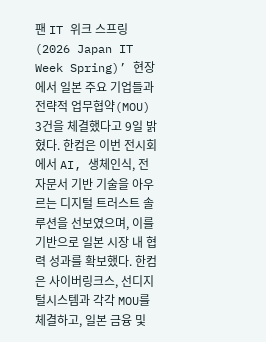팬 IT 위크 스프링(2026 Japan IT Week Spring)’ 현장에서 일본 주요 기업들과 전략적 업무협약(MOU) 3건을 체결했다고 9일 밝혔다. 한컴은 이번 전시회에서 AI, 생체인식, 전자문서 기반 기술을 아우르는 디지털 트러스트 솔루션을 선보였으며, 이를 기반으로 일본 시장 내 협력 성과를 확보했다. 한컴은 사이버링크스, 선디지털시스템과 각각 MOU를 체결하고, 일본 금융 및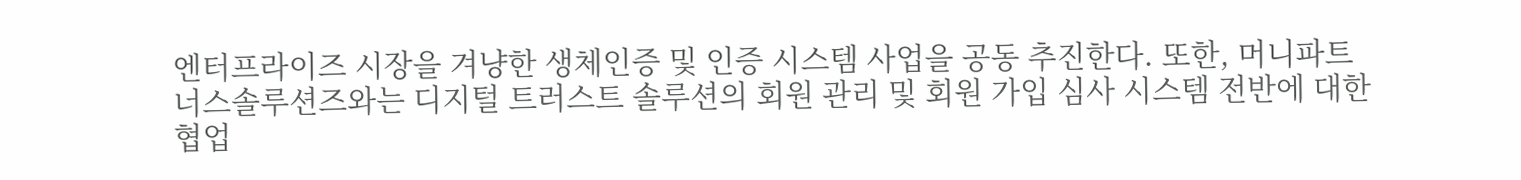엔터프라이즈 시장을 겨냥한 생체인증 및 인증 시스템 사업을 공동 추진한다. 또한, 머니파트너스솔루션즈와는 디지털 트러스트 솔루션의 회원 관리 및 회원 가입 심사 시스템 전반에 대한 협업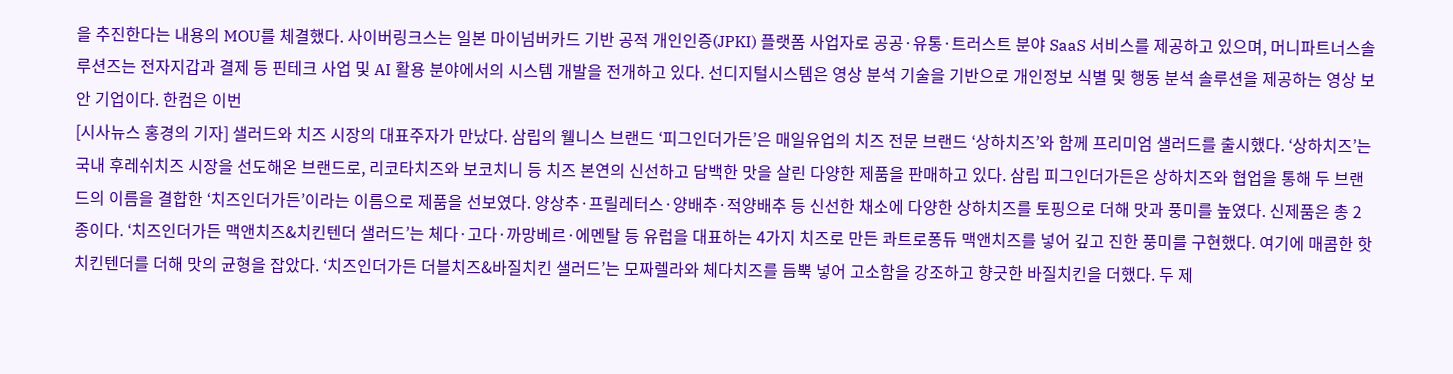을 추진한다는 내용의 MOU를 체결했다. 사이버링크스는 일본 마이넘버카드 기반 공적 개인인증(JPKI) 플랫폼 사업자로 공공·유통·트러스트 분야 SaaS 서비스를 제공하고 있으며, 머니파트너스솔루션즈는 전자지갑과 결제 등 핀테크 사업 및 AI 활용 분야에서의 시스템 개발을 전개하고 있다. 선디지털시스템은 영상 분석 기술을 기반으로 개인정보 식별 및 행동 분석 솔루션을 제공하는 영상 보안 기업이다. 한컴은 이번
[시사뉴스 홍경의 기자] 샐러드와 치즈 시장의 대표주자가 만났다. 삼립의 웰니스 브랜드 ‘피그인더가든’은 매일유업의 치즈 전문 브랜드 ‘상하치즈’와 함께 프리미엄 샐러드를 출시했다. ‘상하치즈’는 국내 후레쉬치즈 시장을 선도해온 브랜드로, 리코타치즈와 보코치니 등 치즈 본연의 신선하고 담백한 맛을 살린 다양한 제품을 판매하고 있다. 삼립 피그인더가든은 상하치즈와 협업을 통해 두 브랜드의 이름을 결합한 ‘치즈인더가든’이라는 이름으로 제품을 선보였다. 양상추·프릴레터스·양배추·적양배추 등 신선한 채소에 다양한 상하치즈를 토핑으로 더해 맛과 풍미를 높였다. 신제품은 총 2종이다. ‘치즈인더가든 맥앤치즈&치킨텐더 샐러드’는 체다·고다·까망베르·에멘탈 등 유럽을 대표하는 4가지 치즈로 만든 콰트로퐁듀 맥앤치즈를 넣어 깊고 진한 풍미를 구현했다. 여기에 매콤한 핫치킨텐더를 더해 맛의 균형을 잡았다. ‘치즈인더가든 더블치즈&바질치킨 샐러드’는 모짜렐라와 체다치즈를 듬뿍 넣어 고소함을 강조하고 향긋한 바질치킨을 더했다. 두 제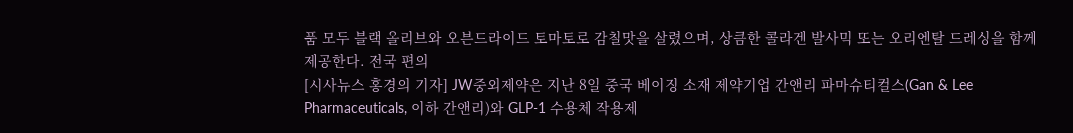품 모두 블랙 올리브와 오븐드라이드 토마토로 감칠맛을 살렸으며, 상큼한 콜라겐 발사믹 또는 오리엔탈 드레싱을 함께 제공한다. 전국 편의
[시사뉴스 홍경의 기자] JW중외제약은 지난 8일 중국 베이징 소재 제약기업 간앤리 파마슈티컬스(Gan & Lee Pharmaceuticals, 이하 간앤리)와 GLP-1 수용체 작용제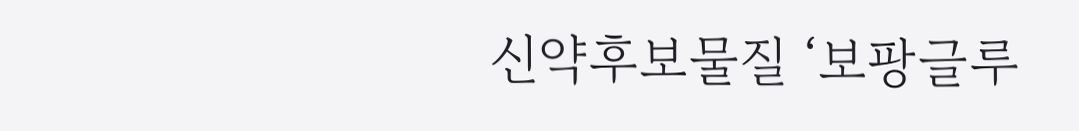신약후보물질 ‘보팡글루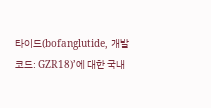타이드(bofanglutide, 개발코드: GZR18)’에 대한 국내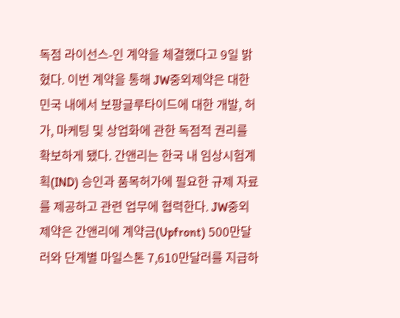독점 라이선스-인 계약을 체결했다고 9일 밝혔다. 이번 계약을 통해 JW중외제약은 대한민국 내에서 보팡글루타이드에 대한 개발, 허가, 마케팅 및 상업화에 관한 독점적 권리를 확보하게 됐다. 간앤리는 한국 내 임상시험계획(IND) 승인과 품목허가에 필요한 규제 자료를 제공하고 관련 업무에 협력한다. JW중외제약은 간앤리에 계약금(Upfront) 500만달러와 단계별 마일스톤 7,610만달러를 지급하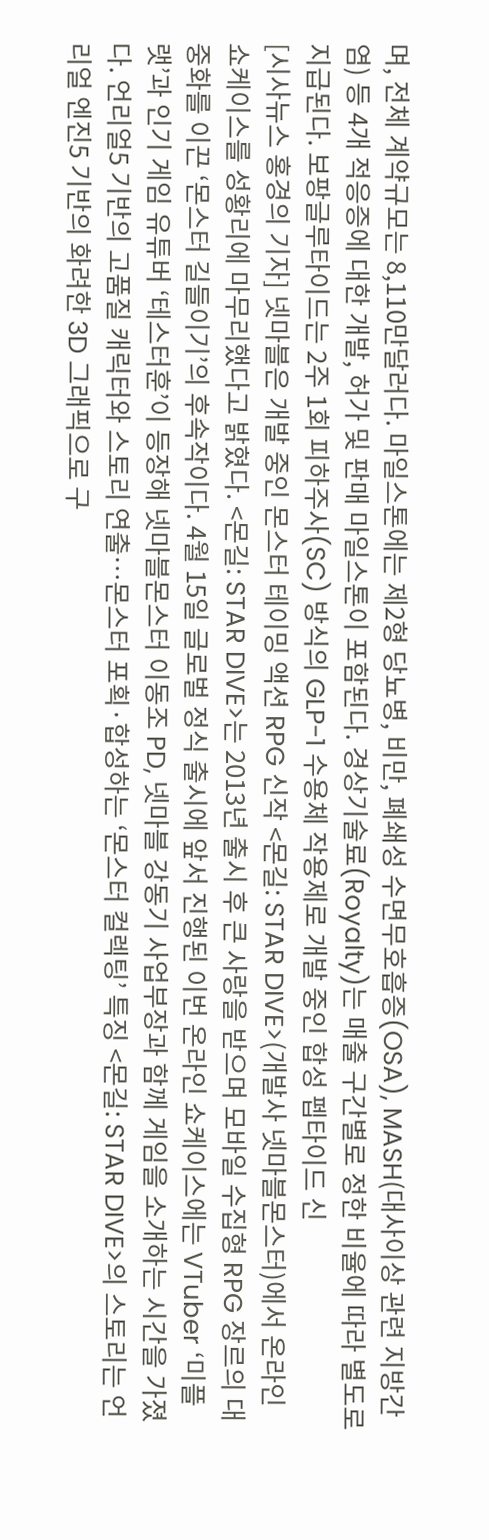며, 전체 계약규모는 8,110만달러다. 마일스톤에는 제2형 당뇨병, 비만, 폐쇄성 수면무호흡증(OSA), MASH(대사이상 관련 지방간염) 등 4개 적응증에 대한 개발, 허가 및 판매 마일스톤이 포함된다. 경상기술료(Royalty)는 매출 구간별로 정한 비율에 따라 별도로 지급된다. 보팡글루타이드는 2주 1회 피하주사(SC) 방식의 GLP-1 수용체 작용제로 개발 중인 합성 펩타이드 신
[시사뉴스 홍경의 기자] 넷마블은 개발 중인 몬스터 테이밍 액션 RPG 신작 <몬길: STAR DIVE>(개발사 넷마블몬스터)에서 온라인 쇼케이스를 성황리에 마무리했다고 밝혔다. <몬길: STAR DIVE>는 2013년 출시 후 큰 사랑을 받으며 모바일 수집형 RPG 장르의 대중화를 이끈 ‘몬스터 길들이기’의 후속작이다. 4월 15일 글로벌 정식 출시에 앞서 진행된 이번 온라인 쇼케이스에는 VTuber ‘미플랫’과 인기 게임 유튜버 ‘테스터훈’이 등장해 넷마블몬스터 이동조 PD, 넷마블 강동기 사업부장과 함께 게임을 소개하는 시간을 가졌다. 언리얼5 기반의 고품질 캐릭터와 스토리 연출…몬스터 포획·합성하는 ‘몬스터 컬렉팅’ 특징 <몬길: STAR DIVE>의 스토리는 언리얼 엔진5 기반의 화려한 3D 그래픽으로 구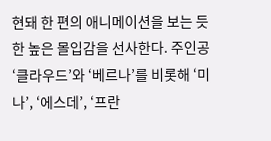현돼 한 편의 애니메이션을 보는 듯한 높은 몰입감을 선사한다. 주인공 ‘클라우드’와 ‘베르나’를 비롯해 ‘미나’, ‘에스데’, ‘프란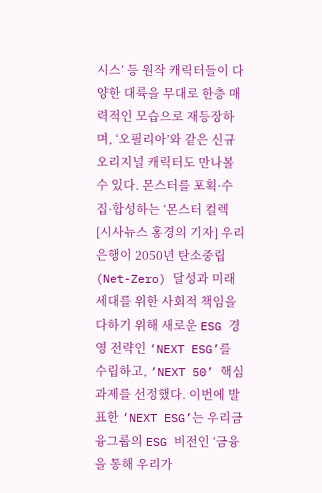시스’ 등 원작 캐릭터들이 다양한 대륙을 무대로 한층 매력적인 모습으로 재등장하며, ‘오필리아’와 같은 신규 오리지널 캐릭터도 만나볼 수 있다. 몬스터를 포획·수집·합성하는 ‘몬스터 컬렉
[시사뉴스 홍경의 기자] 우리은행이 2050년 탄소중립(Net-Zero) 달성과 미래세대를 위한 사회적 책임을 다하기 위해 새로운 ESG 경영 전략인 ‘NEXT ESG’를 수립하고, ‘NEXT 50’ 핵심과제를 선정했다. 이번에 발표한 ‘NEXT ESG’는 우리금융그룹의 ESG 비전인 ‘금융을 통해 우리가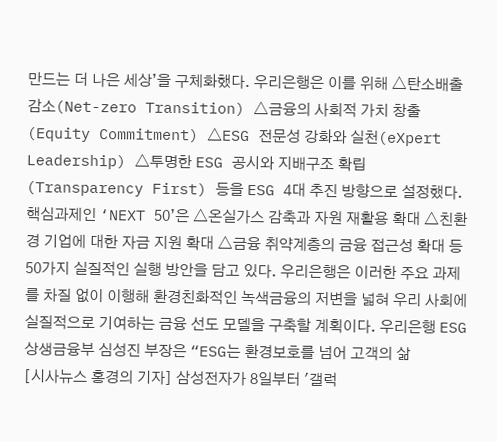만드는 더 나은 세상’을 구체화했다. 우리은행은 이를 위해 △탄소배출 감소(Net-zero Transition) △금융의 사회적 가치 창출(Equity Commitment) △ESG 전문성 강화와 실천(eXpert Leadership) △투명한 ESG 공시와 지배구조 확립(Transparency First) 등을 ESG 4대 추진 방향으로 설정했다. 핵심과제인 ‘NEXT 50’은 △온실가스 감축과 자원 재활용 확대 △친환경 기업에 대한 자금 지원 확대 △금융 취약계층의 금융 접근성 확대 등 50가지 실질적인 실행 방안을 담고 있다. 우리은행은 이러한 주요 과제를 차질 없이 이행해 환경친화적인 녹색금융의 저변을 넓혀 우리 사회에 실질적으로 기여하는 금융 선도 모델을 구축할 계획이다. 우리은행 ESG상생금융부 심성진 부장은 “ESG는 환경보호를 넘어 고객의 삶
[시사뉴스 홍경의 기자] 삼성전자가 8일부터 '갤럭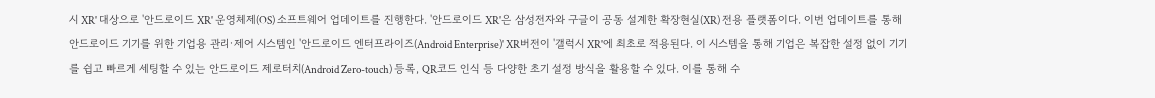시 XR' 대상으로 '안드로이드 XR' 운영체제(OS) 소프트웨어 업데이트를 진행한다. '안드로이드 XR'은 삼성전자와 구글이 공동 설계한 확장현실(XR) 전용 플랫폼이다. 이번 업데이트를 통해 안드로이드 기기를 위한 기업용 관리·제어 시스템인 '안드로이드 엔터프라이즈(Android Enterprise)' XR버전이 '갤럭시 XR'에 최초로 적용된다. 이 시스템을 통해 기업은 복잡한 설정 없이 기기를 쉽고 빠르게 세팅할 수 있는 안드로이드 제로터치(Android Zero-touch) 등록, QR코드 인식 등 다양한 초기 설정 방식을 활용할 수 있다. 이를 통해 수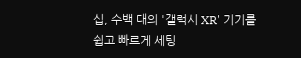십, 수백 대의 '갤럭시 XR' 기기를 쉽고 빠르게 세팅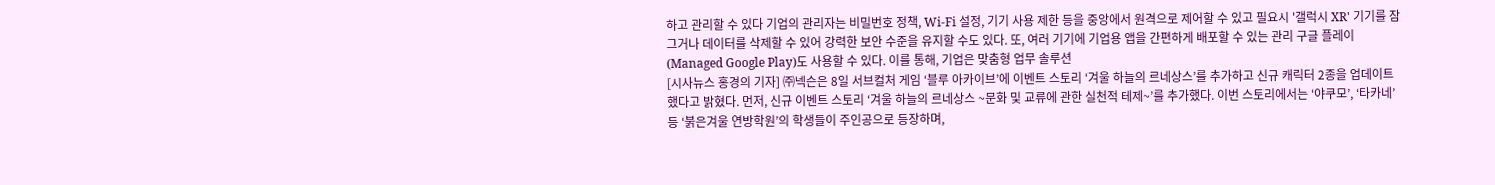하고 관리할 수 있다 기업의 관리자는 비밀번호 정책, Wi-Fi 설정, 기기 사용 제한 등을 중앙에서 원격으로 제어할 수 있고 필요시 '갤럭시 XR' 기기를 잠그거나 데이터를 삭제할 수 있어 강력한 보안 수준을 유지할 수도 있다. 또, 여러 기기에 기업용 앱을 간편하게 배포할 수 있는 관리 구글 플레이(Managed Google Play)도 사용할 수 있다. 이를 통해, 기업은 맞춤형 업무 솔루션
[시사뉴스 홍경의 기자] ㈜넥슨은 8일 서브컬처 게임 ‘블루 아카이브’에 이벤트 스토리 ‘겨울 하늘의 르네상스’를 추가하고 신규 캐릭터 2종을 업데이트했다고 밝혔다. 먼저, 신규 이벤트 스토리 ‘겨울 하늘의 르네상스 ~문화 및 교류에 관한 실천적 테제~’를 추가했다. 이번 스토리에서는 ‘야쿠모’, ‘타카네’ 등 ‘붉은겨울 연방학원’의 학생들이 주인공으로 등장하며,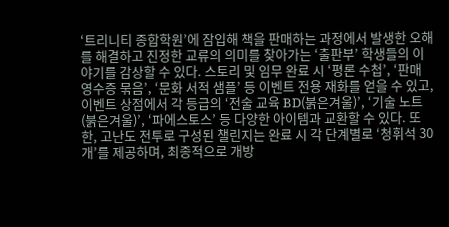‘트리니티 종합학원’에 잠입해 책을 판매하는 과정에서 발생한 오해를 해결하고 진정한 교류의 의미를 찾아가는 ‘출판부’ 학생들의 이야기를 감상할 수 있다. 스토리 및 임무 완료 시 ‘평론 수첩’, ‘판매 영수증 묶음’, ‘문화 서적 샘플’ 등 이벤트 전용 재화를 얻을 수 있고, 이벤트 상점에서 각 등급의 ‘전술 교육 BD(붉은겨울)’, ‘기술 노트(붉은겨울)’, ‘파에스토스’ 등 다양한 아이템과 교환할 수 있다. 또한, 고난도 전투로 구성된 챌린지는 완료 시 각 단계별로 ‘청휘석 30개’를 제공하며, 최종적으로 개방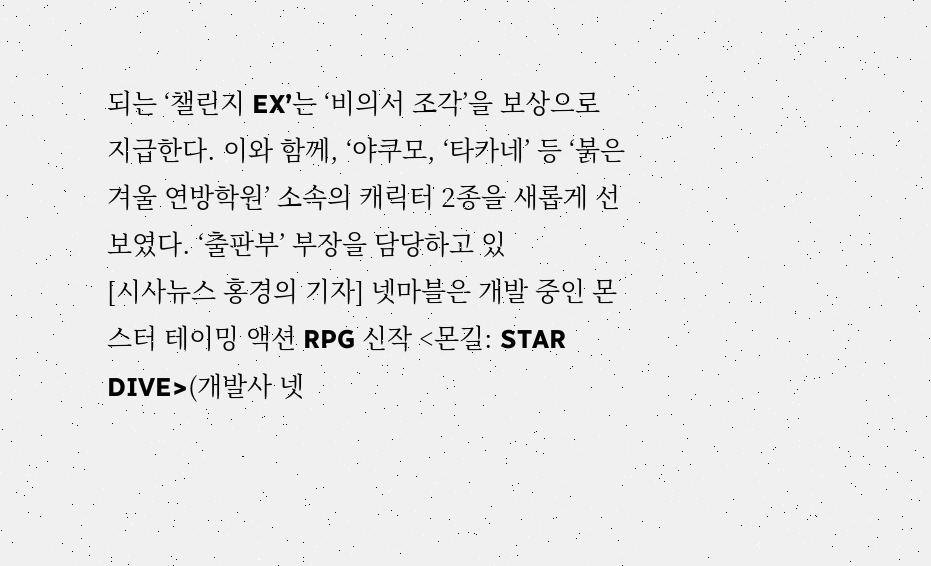되는 ‘챌린지 EX’는 ‘비의서 조각’을 보상으로 지급한다. 이와 함께, ‘야쿠모, ‘타카네’ 등 ‘붉은겨울 연방학원’ 소속의 캐릭터 2종을 새롭게 선보였다. ‘출판부’ 부장을 담당하고 있
[시사뉴스 홍경의 기자] 넷마블은 개발 중인 몬스터 테이밍 액션 RPG 신작 <몬길: STAR DIVE>(개발사 넷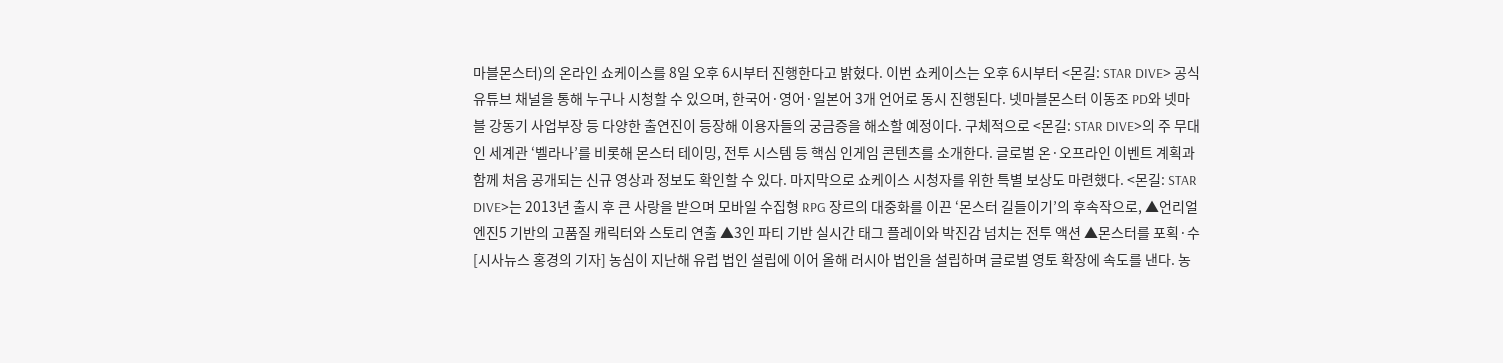마블몬스터)의 온라인 쇼케이스를 8일 오후 6시부터 진행한다고 밝혔다. 이번 쇼케이스는 오후 6시부터 <몬길: STAR DIVE> 공식 유튜브 채널을 통해 누구나 시청할 수 있으며, 한국어·영어·일본어 3개 언어로 동시 진행된다. 넷마블몬스터 이동조 PD와 넷마블 강동기 사업부장 등 다양한 출연진이 등장해 이용자들의 궁금증을 해소할 예정이다. 구체적으로 <몬길: STAR DIVE>의 주 무대인 세계관 ‘벨라나’를 비롯해 몬스터 테이밍, 전투 시스템 등 핵심 인게임 콘텐츠를 소개한다. 글로벌 온·오프라인 이벤트 계획과 함께 처음 공개되는 신규 영상과 정보도 확인할 수 있다. 마지막으로 쇼케이스 시청자를 위한 특별 보상도 마련했다. <몬길: STAR DIVE>는 2013년 출시 후 큰 사랑을 받으며 모바일 수집형 RPG 장르의 대중화를 이끈 ‘몬스터 길들이기’의 후속작으로, ▲언리얼 엔진5 기반의 고품질 캐릭터와 스토리 연출 ▲3인 파티 기반 실시간 태그 플레이와 박진감 넘치는 전투 액션 ▲몬스터를 포획·수
[시사뉴스 홍경의 기자] 농심이 지난해 유럽 법인 설립에 이어 올해 러시아 법인을 설립하며 글로벌 영토 확장에 속도를 낸다. 농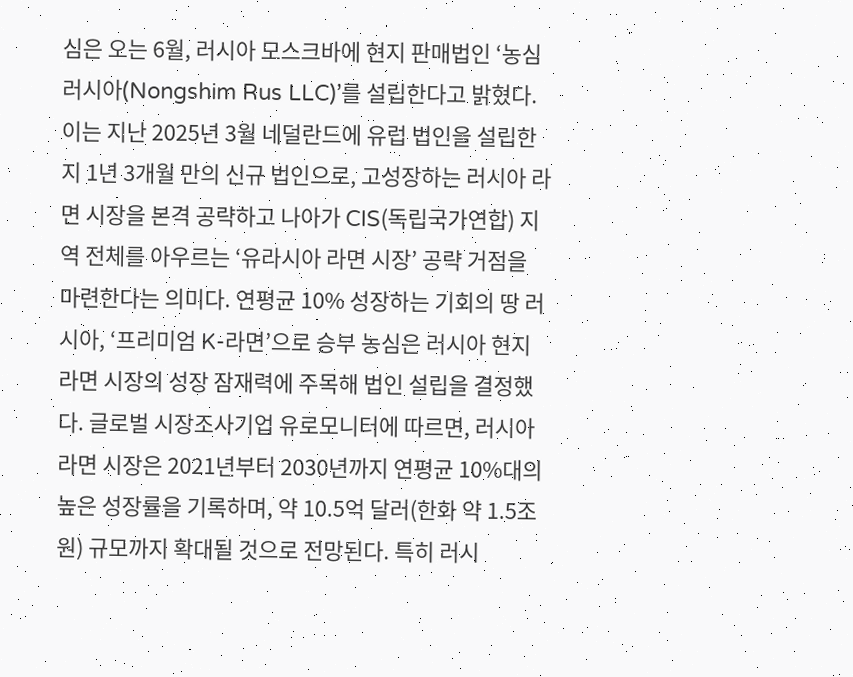심은 오는 6월, 러시아 모스크바에 현지 판매법인 ‘농심 러시아(Nongshim Rus LLC)’를 설립한다고 밝혔다. 이는 지난 2025년 3월 네덜란드에 유럽 법인을 설립한 지 1년 3개월 만의 신규 법인으로, 고성장하는 러시아 라면 시장을 본격 공략하고 나아가 CIS(독립국가연합) 지역 전체를 아우르는 ‘유라시아 라면 시장’ 공략 거점을 마련한다는 의미다. 연평균 10% 성장하는 기회의 땅 러시아, ‘프리미엄 K-라면’으로 승부 농심은 러시아 현지 라면 시장의 성장 잠재력에 주목해 법인 설립을 결정했다. 글로벌 시장조사기업 유로모니터에 따르면, 러시아 라면 시장은 2021년부터 2030년까지 연평균 10%대의 높은 성장률을 기록하며, 약 10.5억 달러(한화 약 1.5조 원) 규모까지 확대될 것으로 전망된다. 특히 러시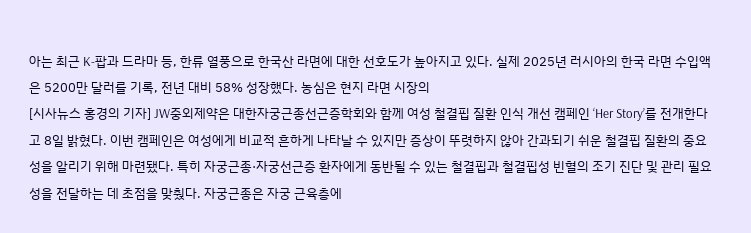아는 최근 K-팝과 드라마 등, 한류 열풍으로 한국산 라면에 대한 선호도가 높아지고 있다. 실제 2025년 러시아의 한국 라면 수입액은 5200만 달러를 기록, 전년 대비 58% 성장했다. 농심은 현지 라면 시장의
[시사뉴스 홍경의 기자] JW중외제약은 대한자궁근종선근증학회와 함께 여성 철결핍 질환 인식 개선 캠페인 ‘Her Story’를 전개한다고 8일 밝혔다. 이번 캠페인은 여성에게 비교적 흔하게 나타날 수 있지만 증상이 뚜렷하지 않아 간과되기 쉬운 철결핍 질환의 중요성을 알리기 위해 마련됐다. 특히 자궁근종·자궁선근증 환자에게 동반될 수 있는 철결핍과 철결핍성 빈혈의 조기 진단 및 관리 필요성을 전달하는 데 초점을 맞췄다. 자궁근종은 자궁 근육층에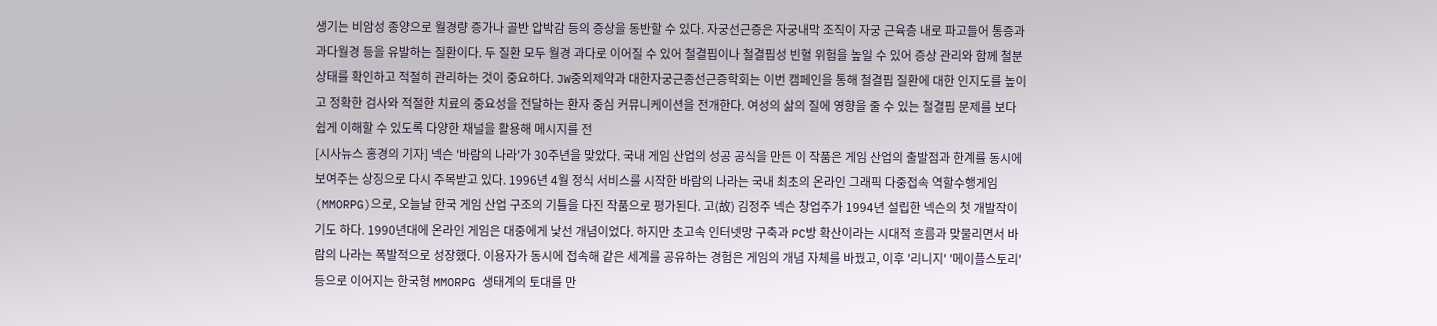생기는 비암성 종양으로 월경량 증가나 골반 압박감 등의 증상을 동반할 수 있다. 자궁선근증은 자궁내막 조직이 자궁 근육층 내로 파고들어 통증과 과다월경 등을 유발하는 질환이다. 두 질환 모두 월경 과다로 이어질 수 있어 철결핍이나 철결핍성 빈혈 위험을 높일 수 있어 증상 관리와 함께 철분 상태를 확인하고 적절히 관리하는 것이 중요하다. JW중외제약과 대한자궁근종선근증학회는 이번 캠페인을 통해 철결핍 질환에 대한 인지도를 높이고 정확한 검사와 적절한 치료의 중요성을 전달하는 환자 중심 커뮤니케이션을 전개한다. 여성의 삶의 질에 영향을 줄 수 있는 철결핍 문제를 보다 쉽게 이해할 수 있도록 다양한 채널을 활용해 메시지를 전
[시사뉴스 홍경의 기자] 넥슨 '바람의 나라'가 30주년을 맞았다. 국내 게임 산업의 성공 공식을 만든 이 작품은 게임 산업의 출발점과 한계를 동시에 보여주는 상징으로 다시 주목받고 있다. 1996년 4월 정식 서비스를 시작한 바람의 나라는 국내 최초의 온라인 그래픽 다중접속 역할수행게임(MMORPG)으로, 오늘날 한국 게임 산업 구조의 기틀을 다진 작품으로 평가된다. 고(故) 김정주 넥슨 창업주가 1994년 설립한 넥슨의 첫 개발작이기도 하다. 1990년대에 온라인 게임은 대중에게 낯선 개념이었다. 하지만 초고속 인터넷망 구축과 PC방 확산이라는 시대적 흐름과 맞물리면서 바람의 나라는 폭발적으로 성장했다. 이용자가 동시에 접속해 같은 세계를 공유하는 경험은 게임의 개념 자체를 바꿨고, 이후 '리니지' '메이플스토리' 등으로 이어지는 한국형 MMORPG 생태계의 토대를 만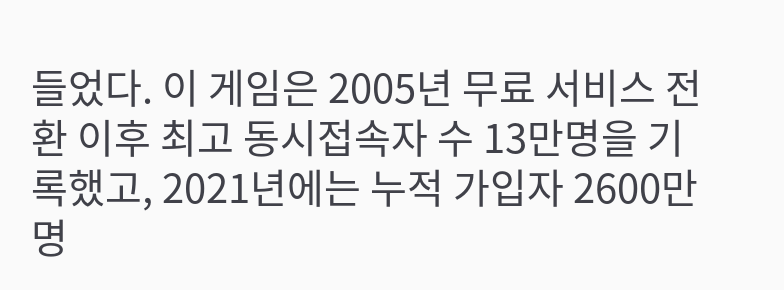들었다. 이 게임은 2005년 무료 서비스 전환 이후 최고 동시접속자 수 13만명을 기록했고, 2021년에는 누적 가입자 2600만명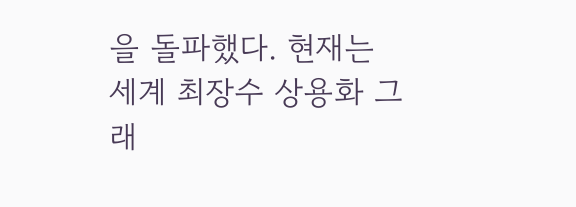을 돌파했다. 현재는 세계 최장수 상용화 그래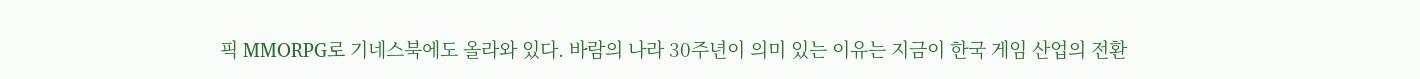픽 MMORPG로 기네스북에도 올라와 있다. 바람의 나라 30주년이 의미 있는 이유는 지금이 한국 게임 산업의 전환